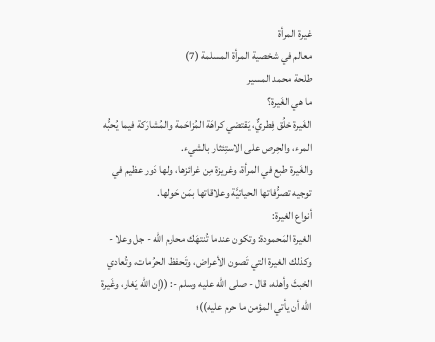غيرة المرأة
معالم في شخصية المرأة المسلمة (7)
طلحة محمد المسير
ما هي الغَيرة؟
الغَيرة خلُق فِطريٌّ، يَقتضي كراهَة المُزاحَمة والمُشارَكة فيما يُحبُّه المرء، والحِرص على الاستِئثار بالشيء.
والغَيرة طبع في المرأة، وغريزة مِن غرائزها، ولها دَور عظيم في توجيه تصرُّفاتها الحياتيَّة وعلاقاتها بمَن حَولها.
أنواع الغيرة:
الغيرة المَحمودة: وتكون عندما تُنتهَك محارم الله - جل وعلا - وكذلك الغيرة التي تَصون الأعراض، وتَحفظ الحرُمات، وتُعادي الخبثَ وأهله، قال - صلى الله عليه وسلم -: ((إن الله يَغار، وغَيرة الله أن يأتي المؤمن ما حرم عليه))؛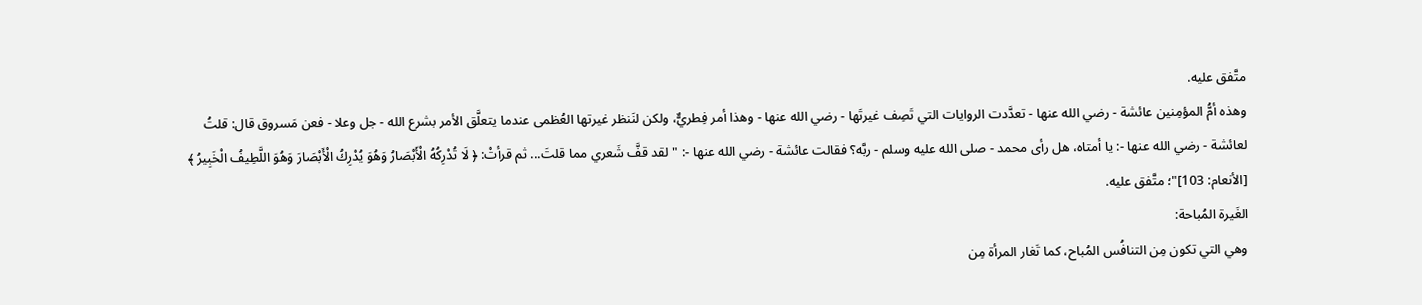متَّفق عليه.
وهذه أمُّ المؤمِنين عائشة - رضي الله عنها - تعدَّدت الروايات التي تَصِف غيرتَها - رضي الله عنها - وهذا أمر فِطريٌّ، ولكن لنَنظر غيرتها العُظمى عندما يتعلَّق الأمر بشرع الله - جل وعلا - فعن مَسروق قال: قلتُ لعائشة - رضي الله عنها -: يا أمتاه، هل رأى محمد - صلى الله عليه وسلم - ربَّه؟ فقالت عائشة - رضي الله عنها -: "لقد قفَّ شَعري مما قلتَ... ثم قرأتْ: ﴿ لَا تُدْرِكُهُ الْأَبْصَارُ وَهُوَ يُدْرِكُ الْأَبْصَارَ وَهُوَ اللَّطِيفُ الْخَبِيرُ ﴾ [الأنعام: 103]"؛ متَّفق عليه.
الغَيرة المُباحة:
وهي التي تكون مِن التنافُس المُباح، كما تَغار المرأة مِن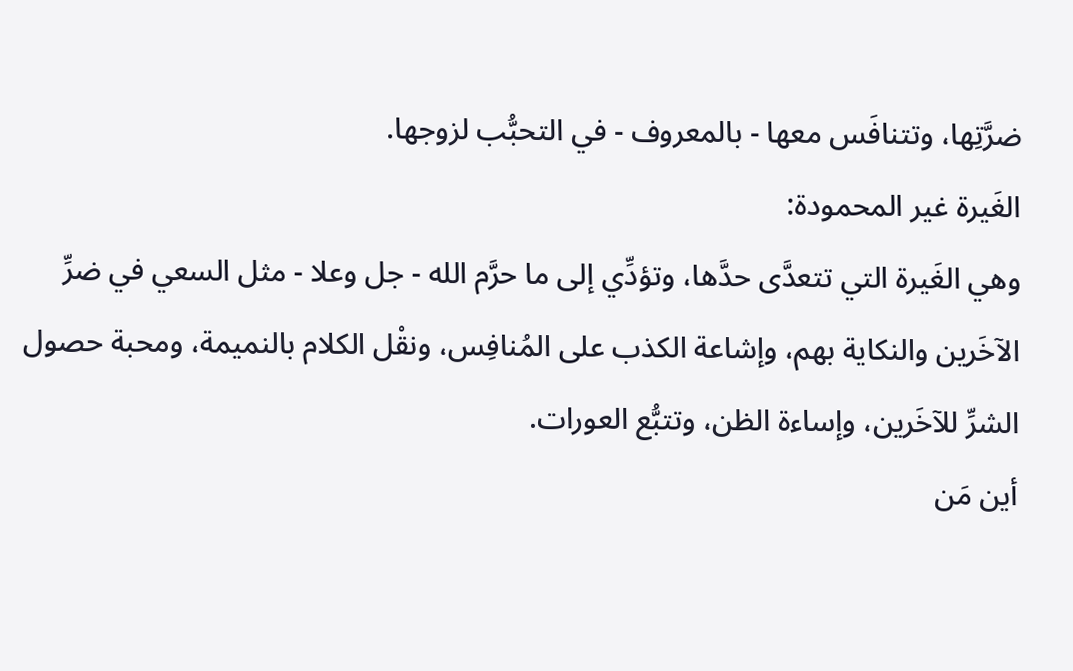ضرَّتِها، وتتنافَس معها - بالمعروف - في التحبُّب لزوجها.
الغَيرة غير المحمودة:
وهي الغَيرة التي تتعدَّى حدَّها، وتؤدِّي إلى ما حرَّم الله - جل وعلا - مثل السعي في ضرِّ الآخَرين والنكاية بهم، وإشاعة الكذب على المُنافِس، ونقْل الكلام بالنميمة، ومحبة حصول الشرِّ للآخَرين، وإساءة الظن، وتتبُّع العورات.
أين مَن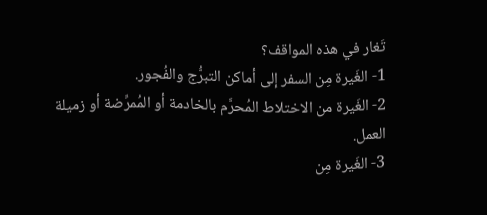تَغار في هذه المواقف؟
1- الغَيرة مِن السفر إلى أماكن التبرُّج والفُجور.
2- الغَيرة من الاختلاط المُحرَّم بالخادمة أو المُمرِّضة أو زميلة العمل.
3- الغَيرة مِن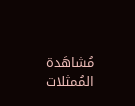مُشاهَدة المُمثلات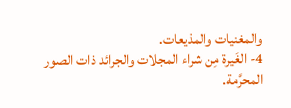والمغنيات والمذيعات.
4- الغَيرة مِن شراء المجلات والجرائد ذات الصور المحرَّمة.